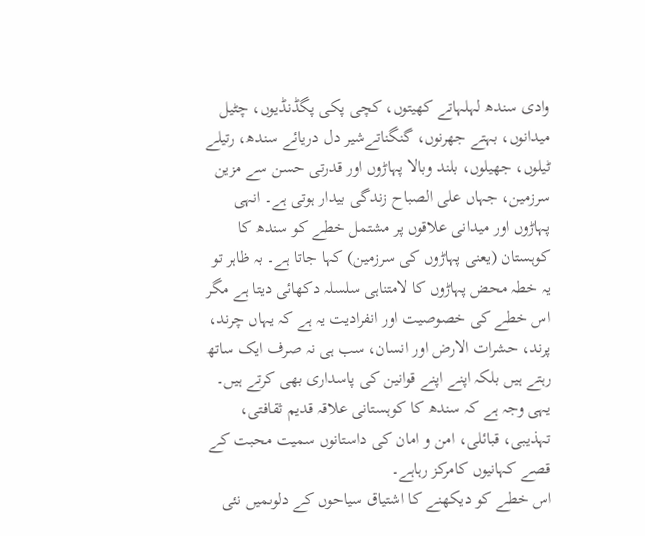وادی سندھ لہلہاتے کھیتوں، کچی پکی پگڈنڈیوں، چٹیل میدانوں، بہتے جھرنوں، گنگناتےشیر دل دریائے سندھ، رتیلے ٹیلوں، جھیلوں، بلند وبالا پہاڑوں اور قدرتی حسن سے مزین سرزمین، جہاں علی الصباح زندگی بیدار ہوتی ہے۔ انہی پہاڑوں اور میدانی علاقوں پر مشتمل خطے کو سندھ کا کوہستان (یعنی پہاڑوں کی سرزمین) کہا جاتا ہے۔ بہ ظاہر تو یہ خطہ محض پہاڑوں کا لامتناہی سلسلہ دکھائی دیتا ہے مگر اس خطے کی خصوصیت اور انفرادیت یہ ہے کہ یہاں چرند، پرند، حشرات الارض اور انسان، سب ہی نہ صرف ایک ساتھ رہتے ہیں بلکہ اپنے اپنے قوانین کی پاسداری بھی کرتے ہیں۔ یہی وجہ ہے کہ سندھ کا کوہستانی علاقہ قدیم ثقافتی، تہذیبی، قبائلی، امن و امان کی داستانوں سمیت محبت کے قصے کہانیوں کامرکز رہاہے۔
اس خطے کو دیکھنے کا اشتیاق سیاحوں کے دلوںمیں نئی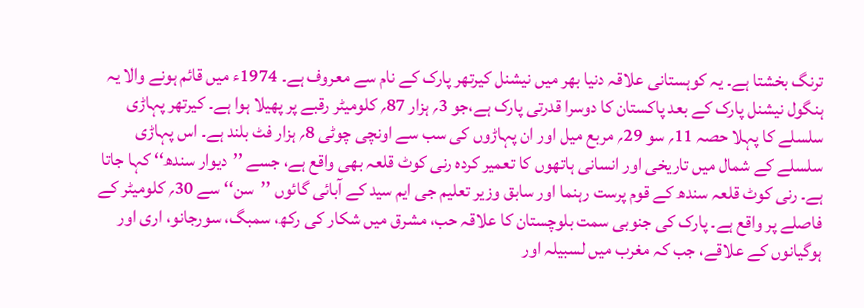ترنگ بخشتا ہے۔ یہ کوہستانی علاقہ دنیا بھر میں نیشنل کیرتھر پارک کے نام سے معروف ہے۔ 1974ء میں قائم ہونے والا یہ ہنگول نیشنل پارک کے بعد پاکستان کا دوسرا قدرتی پارک ہے،جو 3؍ ہزار 87؍ کلومیٹر رقبے پر پھیلا ہوا ہے۔ کیرتھر پہاڑی سلسلے کا پہلا حصہ 11؍ سو 29؍ مربع میل اور ان پہاڑوں کی سب سے اونچی چوٹی 8؍ ہزار فٹ بلند ہے۔ اس پہاڑی سلسلے کے شمال میں تاریخی اور انسانی ہاتھوں کا تعمیر کردہ رنی کوٹ قلعہ بھی واقع ہے، جسے ’’دیوار سندھ‘‘ کہا جاتا ہے۔ رنی کوٹ قلعہ سندھ کے قوم پرست رہنما اور سابق وزیر تعلیم جی ایم سید کے آبائی گائوں ’’سن‘‘ سے 30؍ کلومیٹر کے فاصلے پر واقع ہے۔ پارک کی جنوبی سمت بلوچستان کا علاقہ حب، مشرق میں شکار کی رکھ، سمبگ، سورجانو، اری اور ہوگیانوں کے علاقے، جب کہ مغرب میں لسبیلہ اور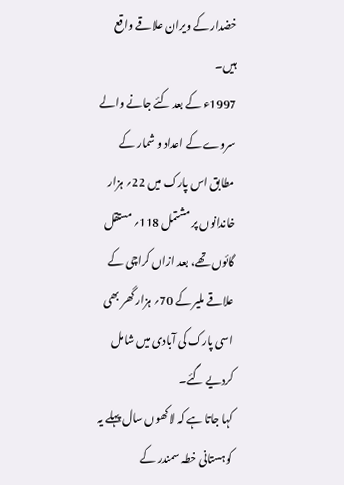خضدار کے ویران علاقے واقع ہیں۔
1997ء کے بعد کئے جانے والے سروے کے اعداد و شمار کے مطابق اس پارک میں 22؍ ہزار خاندانوں پر مشتمل 118؍ مستقل گائوں تھے، بعد ازاں کراچی کے علاقے ملیر کے 70؍ ہزار گھر بھی اسی پارک کی آبادی میں شامل کردیے گئے۔
کہا جاتا ہے کہ لاکھوں سال پہلے یہ کوہستانی خطہ سمندر کے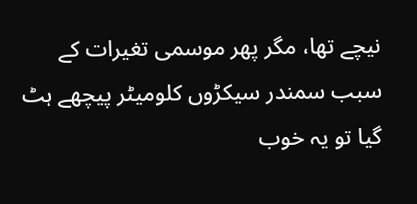نیچے تھا، مگر پھر موسمی تغیرات کے سبب سمندر سیکڑوں کلومیٹر پیچھے ہٹ گیا تو یہ خوب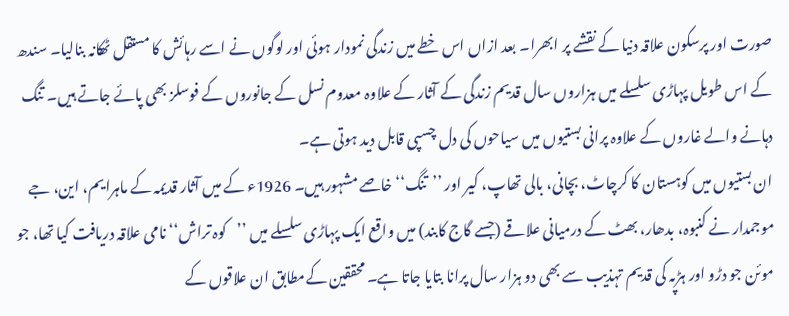صورت اور پرسکون علاقہ دنیا کے نقشے پر ابھرا۔ بعد ازاں اس خطے میں زندگی نمودار ہوئی اور لوگوں نے اسے رہائش کا مستقل ٹھکانہ بنالیا۔ سندھ کے اس طویل پہاڑی سلسلے میں ہزاروں سال قدیم زندگی کے آثار کے علاوہ معدوم نسل کے جانوروں کے فوسلز بھی پائے جاتے ہیں۔ تنگ دہانے والے غاروں کے علاوہ پرانی بستیوں میں سیاحوں کی دل چسپی قابل دید ہوتی ہے۔
ان بستیوں میں کوہستان کا کرچاٹ، بچانی، بالی تھاپ، کیر اور ’’تنگ‘‘ خاصے مشہور ہیں۔ 1926ء کے میں آثار قدیمہ کے ماہرایم، این، جے موجمدار نے کنبوہ، بدھار، بھٹ کے درمیانی علاقے (جسے گاج کابند) میں واقع ایک پہاڑی سلسلے میں ’’کوہ تراش‘‘ نامی علاقہ دریافت کیا تھا، جو موئن جو دڑو اور ہڑپہ کی قدیم تہذیب سے بھی دو ہزار سال پرانا بتایا جاتا ہے۔ محققین کےمطابق ان علاقوں کے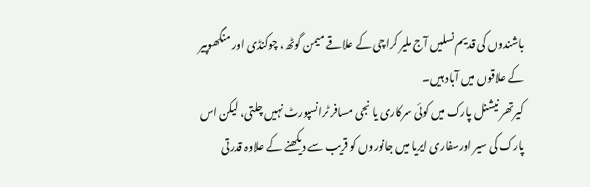باشندوں کی قدیم نسلیں آج ملیر کراچی کے علاقے میمن گوٹھ، چوکنڈی اور منگھوپیر کے علاقوں میں آباد ہیں۔
کیرتھر نیشنل پارک میں کوئی سرکاری یا نجی مسافر ٹرانسپورٹ نہیں چلتی، لیکن اس پارک کی سیر اورسفاری ایریا میں جانوروں کو قریب سے دیکھنے کے علاوہ قدرتی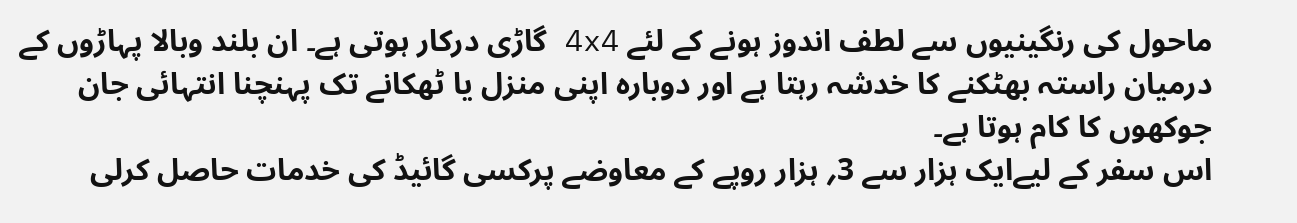ماحول کی رنگینیوں سے لطف اندوز ہونے کے لئے 4x4 گاڑی درکار ہوتی ہے۔ ان بلند وبالا پہاڑوں کے درمیان راستہ بھٹکنے کا خدشہ رہتا ہے اور دوبارہ اپنی منزل یا ٹھکانے تک پہنچنا انتہائی جان جوکھوں کا کام ہوتا ہے۔
اس سفر کے لیےایک ہزار سے 3؍ ہزار روپے کے معاوضے پرکسی گائیڈ کی خدمات حاصل کرلی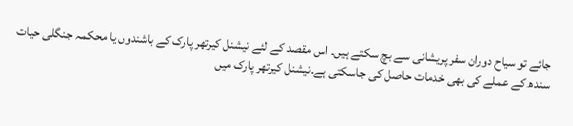جائے تو سیاح دوران سفر پریشانی سے بچ سکتے ہیں۔ اس مقصد کے لئے نیشنل کیرتھر پارک کے باشندوں یا محکمہ جنگلی حیات سندھ کے عملے کی بھی خدمات حاصل کی جاسکتی ہے۔نیشنل کیرتھر پارک میں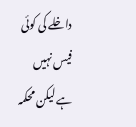داخلے کی کوئی فیس نہیں ہے لیکن محکمہ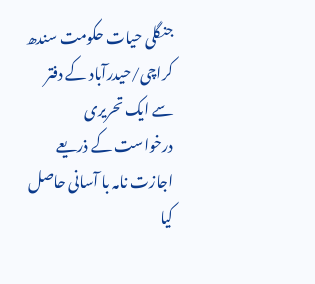جنگلی حیات حکومت سندھ کراچی/حیدرآباد کے دفتر سے ایک تحریری درخواست کے ذریعے اجازت نامہ با آسانی حاصل کیا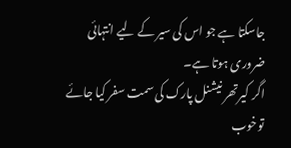جاسکتا ہے جو اس کی سیر کے لیے انتہائی ضروری ہوتا ہے۔
اگر کیرتھر نیشنل پارک کی سمت سفر کیا جائے توخوب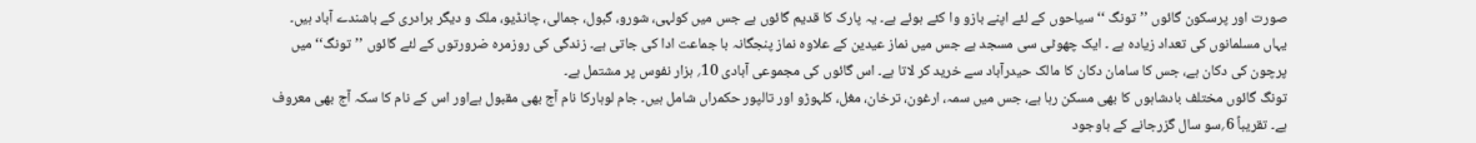صورت اور پرسکون گائوں ’’تونگ ‘‘ سیاحوں کے لئے اپنے بازو وا کئے ہوئے ہے۔ یہ پارک کا قدیم گائوں ہے جس میں کولہی، شورو، گبول، جمالی، چانڈیو، ملک و دیگر برادری کے باشندے آباد ہیں۔ یہاں مسلمانوں کی تعداد زیادہ ہے ۔ ایک چھوٹی سی مسجد ہے جس میں نماز عیدین کے علاوہ نماز پنجگانہ با جماعت ادا کی جاتی ہے۔ زندگی کی روزمرہ ضرورتوں کے لئے گائوں ’’تونگ‘‘ میں پرچون کی دکان ہے، جس کا سامان دکان کا مالک حیدرآباد سے خرید کر لاتا ہے۔ اس گائوں کی مجموعی آبادی 10؍ ہزار نفوس پر مشتمل ہے۔
تونگ گائوں مختلف بادشاہوں کا بھی مسکن رہا ہے، جس میں سمہ، ارغون، ترخان، مغل، کلہوڑو اور تالپور حکمراں شامل ہیں۔ جام لوہارکا نام آج بھی مقبول ہےاور اس کے نام کا سکہ آج بھی معروف ہے۔ تقریباً 6؍سو سال گزرجانے کے باوجود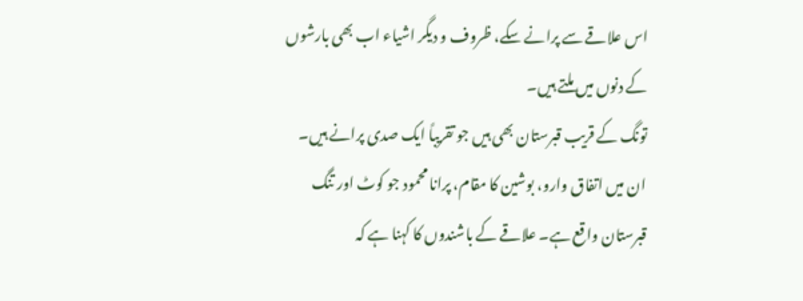اس علاقے سے پرانے سکے، ظروف و دیگر اشیاء اب بھی بارشوں کے دنوں میں ملتے ہیں۔
تونگ کے قریب قبرستان بھی ہیں جو تقریباً ایک صدی پرانے ہیں۔ ان میں اتفاق وارو، بوشین کا مقام، پرانا محمود جو کوٹ اور تنگ قبرستان واقع ہے۔ علاقے کے باشندوں کا کہنا ہے کہ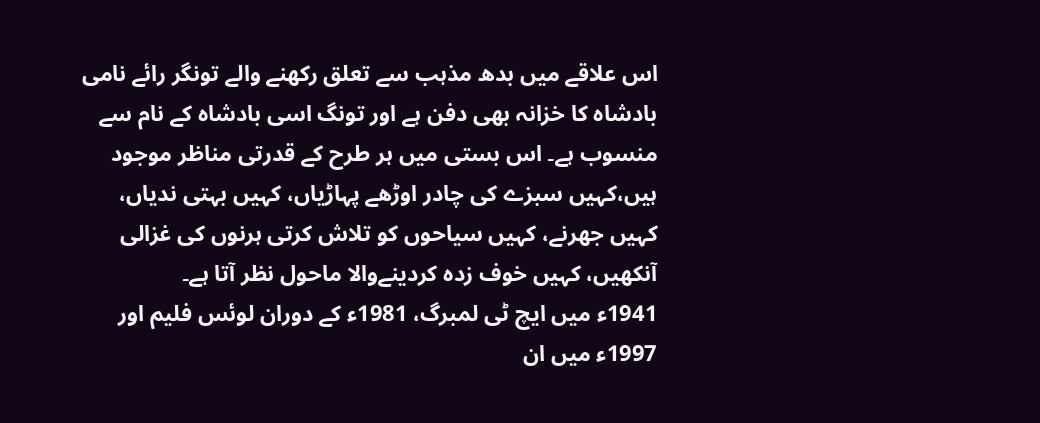اس علاقے میں بدھ مذہب سے تعلق رکھنے والے تونگر رائے نامی بادشاہ کا خزانہ بھی دفن ہے اور تونگ اسی بادشاہ کے نام سے منسوب ہے۔ اس بستی میں ہر طرح کے قدرتی مناظر موجود ہیں،کہیں سبزے کی چادر اوڑھے پہاڑیاں، کہیں بہتی ندیاں، کہیں جھرنے، کہیں سیاحوں کو تلاش کرتی ہرنوں کی غزالی آنکھیں، کہیں خوف زدہ کردینےوالا ماحول نظر آتا ہے۔
1941ء میں ایچ ٹی لمبرگ، 1981ء کے دوران لوئس فلیم اور 1997ء میں ان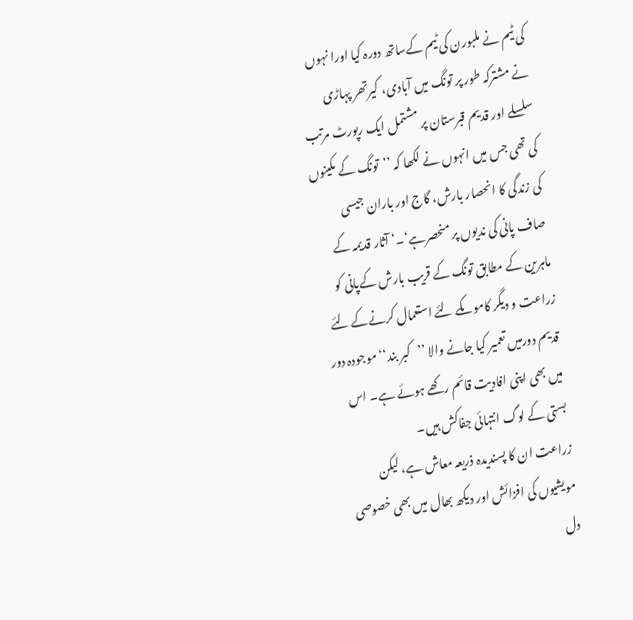کی ٹیم نے ملبورن کی ٹیم کےساتھ دورہ کیا اورا نہوں نے مشترکہ طور پر تونگ میں آبادی، کیرتھر پہاڑی سلسلے اور قدیم قبرستان پر مشتمل ایک رپورٹ مرتب کی تھی جس میں انہوں نے لکھا کہ ’’تونگ کے مکینوں کی زندگی کا انحصار بارش، گاج اور باران جیسی صاف پانی کی ندیوں پر منحصرہے‘۔‘ آثار قدیمہ کے ماہرین کے مطابق تونگ کے قریب بارش کےپانی کو زراعت و دیگر کاموںکے لئے استعمال کرنےکے لئے قدیم دورمیں تعمیر کیا جانے والا ’’کبر بند‘‘ موجودہ دور میں بھی اپنی افادیت قائم رکھے ہوئے ہے۔ اس بستی کے لوگ انتہائی جفاکش ہیں۔
زراعت ان کا پسندیدہ ذریعہ معاش ہے، لیکن مویشیوں کی افزائش اور دیکھ بھال میں بھی خصوصی دل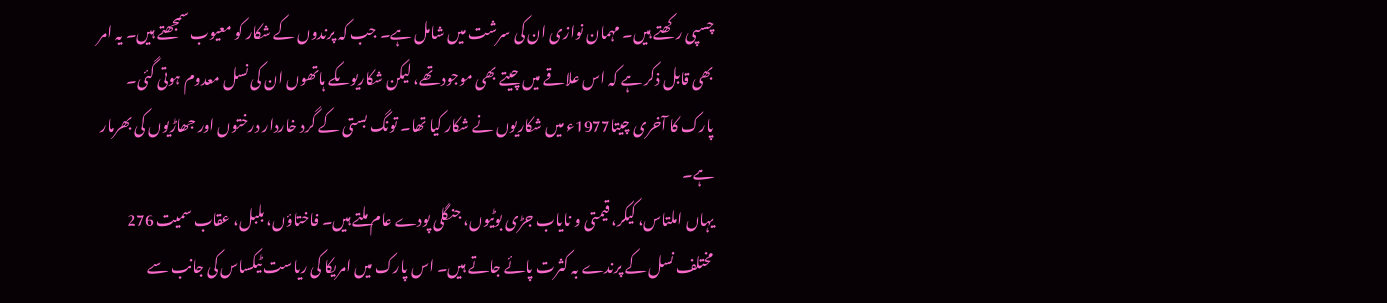چسپی رکھتے ہیں۔ مہمان نوازی ان کی سرشت میں شامل ہے۔ جب کہ پرندوں کے شکار کو معیوب سمجھتے ہیں۔ یہ امر بھی قابل ذکر ہے کہ اس علاقے میں چیتے بھی موجود تھے، لیکن شکاریوںکے ہاتھوں ان کی نسل معدوم ہوتی گئی۔ پارک کا آخری چیتا1977ء میں شکاریوں نے شکار کیا تھا۔ تونگ بستی کے گرد خاردار درختوں اور جھاڑیوں کی بھرمار ہے۔
یہاں املتاس، کیکر، قیمتی و نایاب جڑی بوٹیوں، جنگلی پودے عام ملتے ہیں۔ فاختاؤں، بلبل، عقاب سمیت 276 مختلف نسل کے پرندے بہ کثرت پائے جاتے ہیں۔ اس پارک میں امریکا کی ریاست ٹیکساس کی جانب سے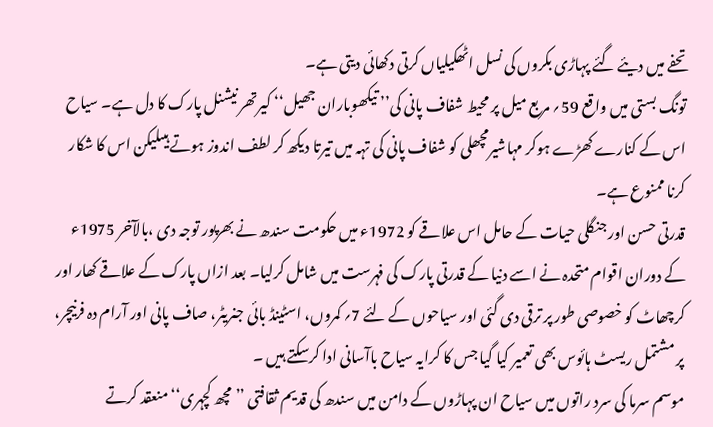تحفے میں دیئے گئے پہاڑی بکروں کی نسل اٹھکیلیاں کرتی دکھائی دیتی ہے۔
تونگ بستی میں واقع 59؍ مربع میل پر محیط شفاف پانی کی’’ تیکھوباران جھیل‘‘ کیرتھر نیشنل پارک کا دل ہے۔ سیاح اس کے کنارے کھڑے ہوکر مہاشیرمچھلی کو شفاف پانی کی تہہ میں تیرتا دیکھ کر لطف اندوز ہوتے ہیںلیکن اس کا شکار کرنا ممنوع ہے۔
قدرتی حسن اور جنگلی حیات کے حامل اس علاقے کو 1972ء میں حکومت سندھ نے بھرپور توجہ دی ،بالآخر 1975ء کے دوران اقوام متحدہ نے اسے دنیا کے قدرتی پارک کی فہرست میں شامل کرلیا۔ بعد ازاں پارک کے علاقے کھار اور کرچھاٹ کو خصوصی طور پر ترقی دی گئی اور سیاحوں کے لئے 7؍ کمروں، اسٹینڈ بائی جنریٹر، صاف پانی اور آرام دہ فرنیچر، پر مشتمل ریسٹ ہائوس بھی تعمیر کیا گیا جس کا کرایہ سیاح باآسانی ادا کرسکتے ہیں ۔
موسم سرما کی سرد راتوں میں سیاح ان پہاڑوں کے دامن میں سندھ کی قدیم ثقافتی ’’مچھ کچہری‘‘ منعقد کرتے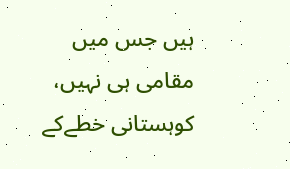ہیں جس میں مقامی ہی نہیں، کوہستانی خطےکے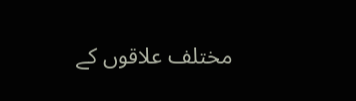مختلف علاقوں کے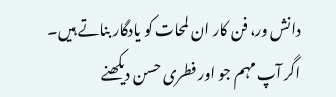دانش ور، فن کار ان لمحات کو یادگار بناتے ہیں۔ اگر آپ مہم جو اور فطری حسن دیکھنے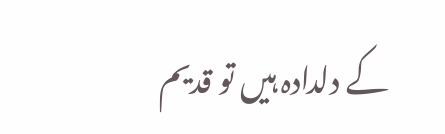کے دلدادہ ہیں تو قدیم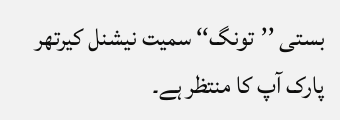بستی ’’تونگ‘‘ سمیت نیشنل کیرتھر پارک آپ کا منتظر ہے۔